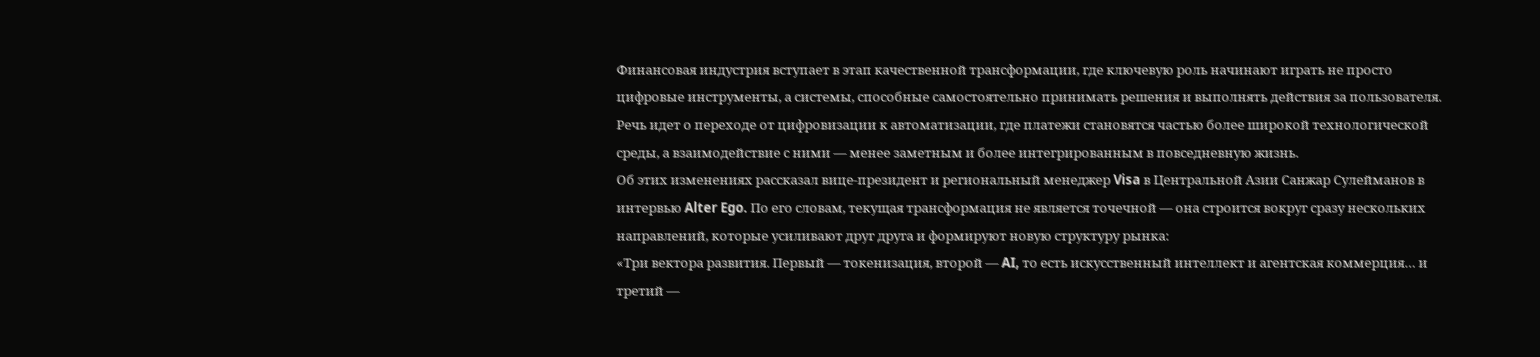Финансовая индустрия вступает в этап качественной трансформации, где ключевую роль начинают играть не просто цифровые инструменты, а системы, способные самостоятельно принимать решения и выполнять действия за пользователя. Речь идет о переходе от цифровизации к автоматизации, где платежи становятся частью более широкой технологической среды, а взаимодействие с ними — менее заметным и более интегрированным в повседневную жизнь.
Об этих изменениях рассказал вице-президент и региональный менеджер Visa в Центральной Азии Санжар Сулейманов в интервью Alter Ego. По его словам, текущая трансформация не является точечной — она строится вокруг сразу нескольких направлений, которые усиливают друг друга и формируют новую структуру рынка:
«Три вектора развития. Первый — токенизация, второй — AI, то есть искусственный интеллект и агентская коммерция… и третий —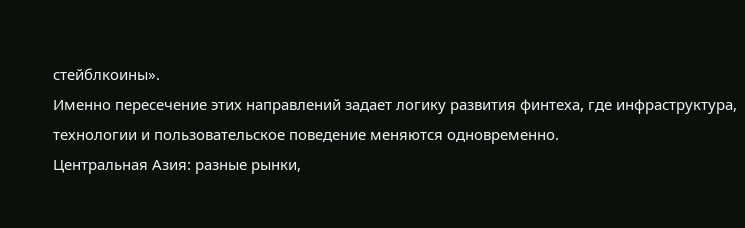стейблкоины».
Именно пересечение этих направлений задает логику развития финтеха, где инфраструктура, технологии и пользовательское поведение меняются одновременно.
Центральная Азия: разные рынки,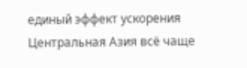единый эффект ускорения
Центральная Азия всё чаще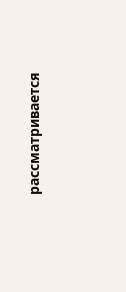рассматривается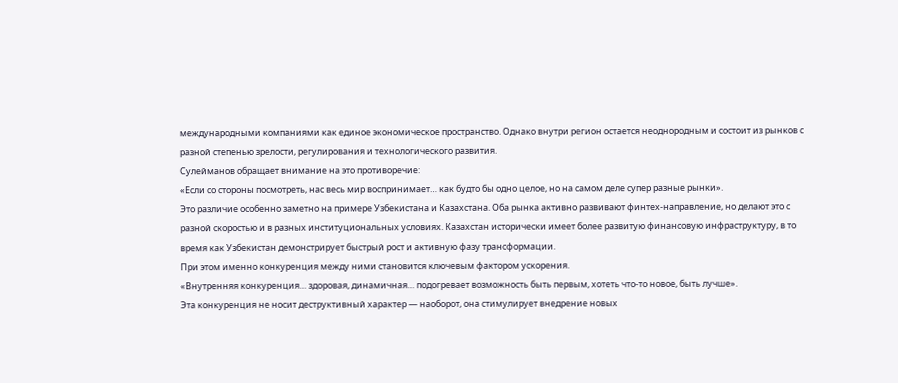международными компаниями как единое экономическое пространство. Однако внутри регион остается неоднородным и состоит из рынков с разной степенью зрелости, регулирования и технологического развития.
Сулейманов обращает внимание на это противоречие:
«Если со стороны посмотреть, нас весь мир воспринимает… как будто бы одно целое, но на самом деле супер разные рынки».
Это различие особенно заметно на примере Узбекистана и Казахстана. Оба рынка активно развивают финтех-направление, но делают это с разной скоростью и в разных институциональных условиях. Казахстан исторически имеет более развитую финансовую инфраструктуру, в то время как Узбекистан демонстрирует быстрый рост и активную фазу трансформации.
При этом именно конкуренция между ними становится ключевым фактором ускорения.
«Внутренняя конкуренция… здоровая, динамичная… подогревает возможность быть первым, хотеть что-то новое, быть лучше».
Эта конкуренция не носит деструктивный характер — наоборот, она стимулирует внедрение новых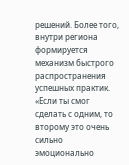решений. Более того, внутри региона формируется механизм быстрого распространения успешных практик.
«Если ты смог сделать с одним, то второму это очень сильно эмоционально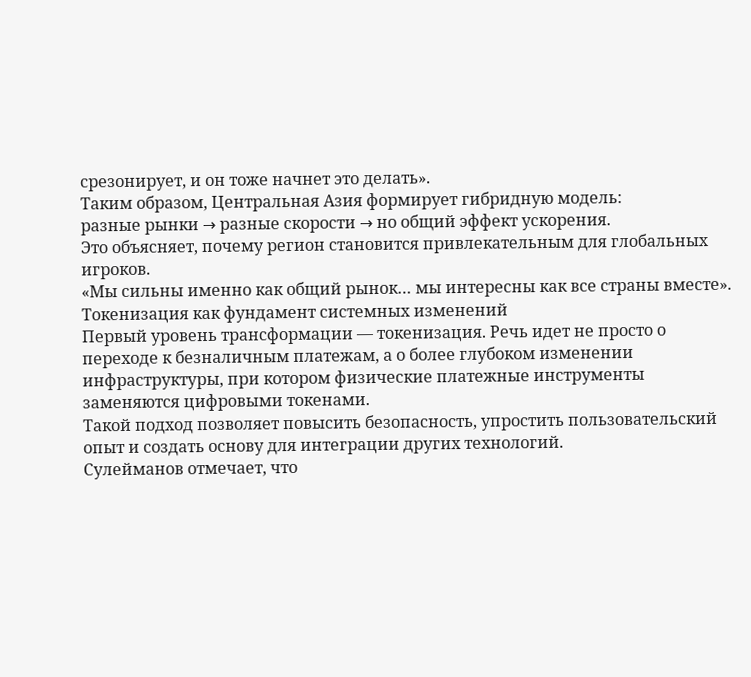срезонирует, и он тоже начнет это делать».
Таким образом, Центральная Азия формирует гибридную модель:
разные рынки → разные скорости → но общий эффект ускорения.
Это объясняет, почему регион становится привлекательным для глобальных игроков.
«Мы сильны именно как общий рынок… мы интересны как все страны вместе».
Токенизация как фундамент системных изменений
Первый уровень трансформации — токенизация. Речь идет не просто о переходе к безналичным платежам, а о более глубоком изменении инфраструктуры, при котором физические платежные инструменты заменяются цифровыми токенами.
Такой подход позволяет повысить безопасность, упростить пользовательский опыт и создать основу для интеграции других технологий.
Сулейманов отмечает, что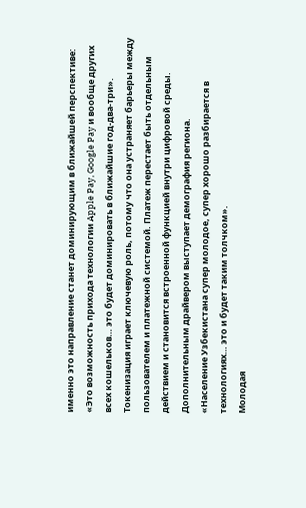именно это направление станет доминирующим в ближайшей перспективе:
«Это возможность прихода технологии Apple Pay, Google Pay и вообще других всех кошельков… это будет доминировать в ближайшие год-два-три».
Токенизация играет ключевую роль, потому что она устраняет барьеры между пользователем и платежной системой. Платеж перестает быть отдельным действием и становится встроенной функцией внутри цифровой среды.
Дополнительным драйвером выступает демография региона.
«Население Узбекистана супер молодое, супер хорошо разбирается в технологиях… это и будет таким толчком».
Молодая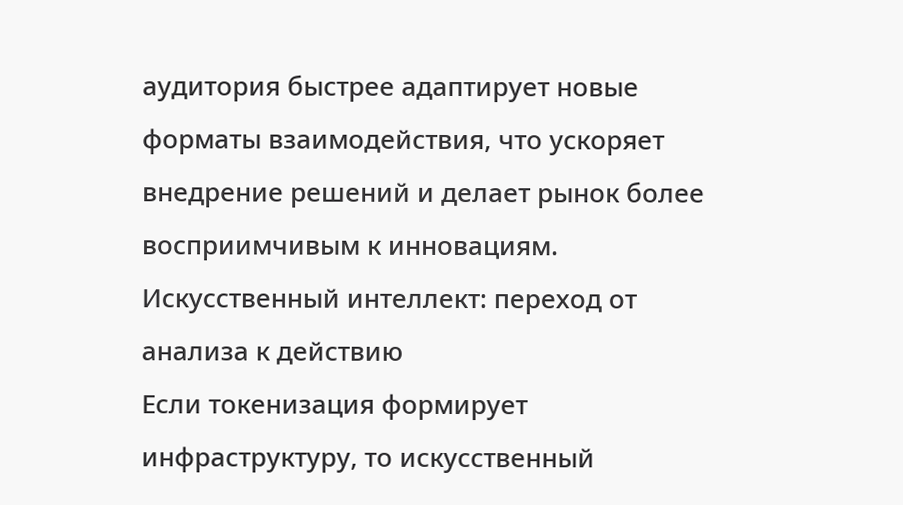аудитория быстрее адаптирует новые форматы взаимодействия, что ускоряет внедрение решений и делает рынок более восприимчивым к инновациям.
Искусственный интеллект: переход от анализа к действию
Если токенизация формирует инфраструктуру, то искусственный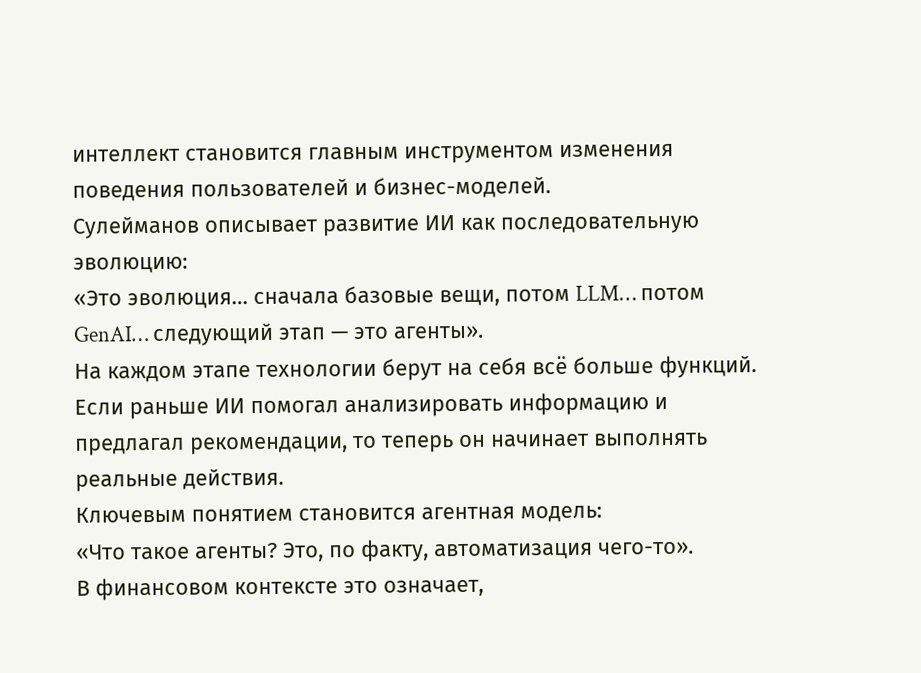интеллект становится главным инструментом изменения поведения пользователей и бизнес-моделей.
Сулейманов описывает развитие ИИ как последовательную эволюцию:
«Это эволюция… сначала базовые вещи, потом LLM… потом GenAI… следующий этап — это агенты».
На каждом этапе технологии берут на себя всё больше функций. Если раньше ИИ помогал анализировать информацию и предлагал рекомендации, то теперь он начинает выполнять реальные действия.
Ключевым понятием становится агентная модель:
«Что такое агенты? Это, по факту, автоматизация чего-то».
В финансовом контексте это означает,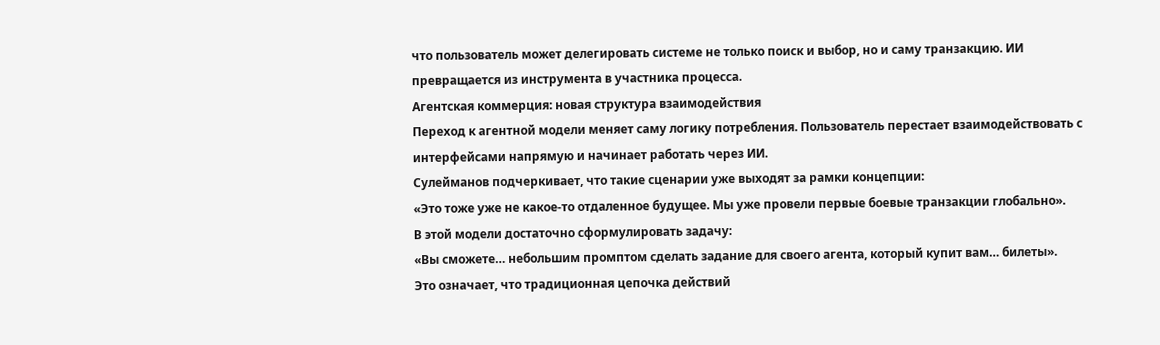что пользователь может делегировать системе не только поиск и выбор, но и саму транзакцию. ИИ превращается из инструмента в участника процесса.
Агентская коммерция: новая структура взаимодействия
Переход к агентной модели меняет саму логику потребления. Пользователь перестает взаимодействовать с интерфейсами напрямую и начинает работать через ИИ.
Сулейманов подчеркивает, что такие сценарии уже выходят за рамки концепции:
«Это тоже уже не какое-то отдаленное будущее. Мы уже провели первые боевые транзакции глобально».
В этой модели достаточно сформулировать задачу:
«Вы сможете… небольшим промптом сделать задание для своего агента, который купит вам… билеты».
Это означает, что традиционная цепочка действий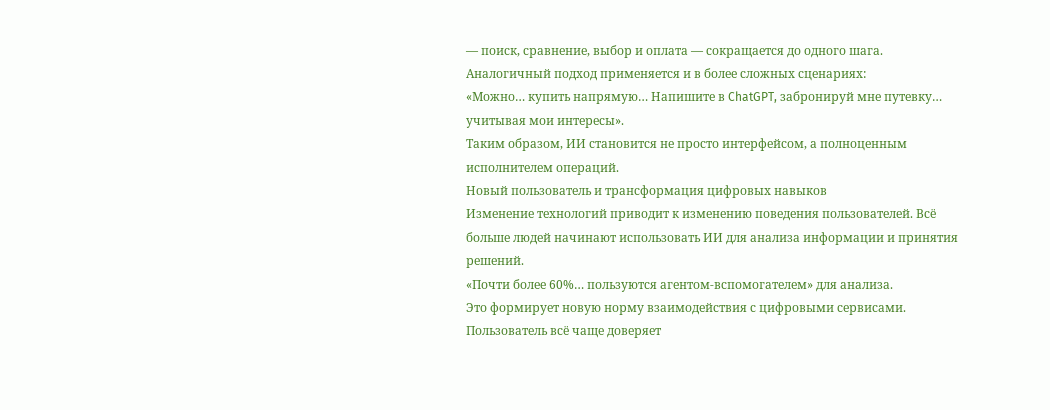— поиск, сравнение, выбор и оплата — сокращается до одного шага.
Аналогичный подход применяется и в более сложных сценариях:
«Можно… купить напрямую… Напишите в ChatGPT, забронируй мне путевку… учитывая мои интересы».
Таким образом, ИИ становится не просто интерфейсом, а полноценным исполнителем операций.
Новый пользователь и трансформация цифровых навыков
Изменение технологий приводит к изменению поведения пользователей. Всё больше людей начинают использовать ИИ для анализа информации и принятия решений.
«Почти более 60%… пользуются агентом-вспомогателем» для анализа.
Это формирует новую норму взаимодействия с цифровыми сервисами. Пользователь всё чаще доверяет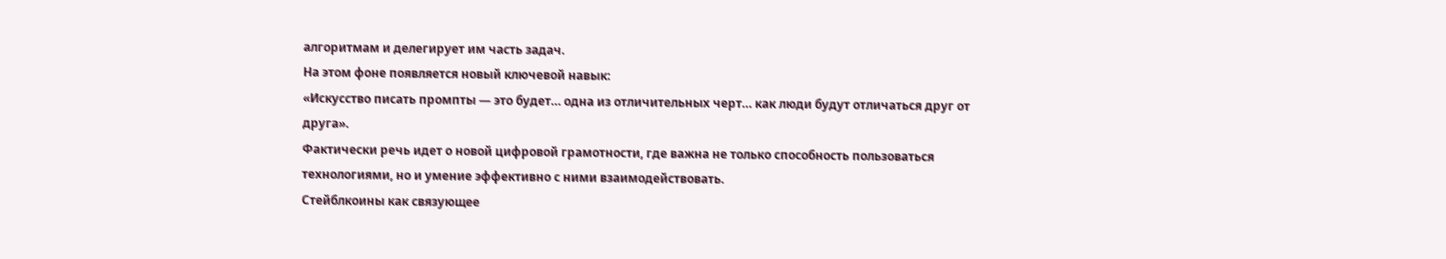алгоритмам и делегирует им часть задач.
На этом фоне появляется новый ключевой навык:
«Искусство писать промпты — это будет… одна из отличительных черт… как люди будут отличаться друг от друга».
Фактически речь идет о новой цифровой грамотности, где важна не только способность пользоваться технологиями, но и умение эффективно с ними взаимодействовать.
Стейблкоины как связующее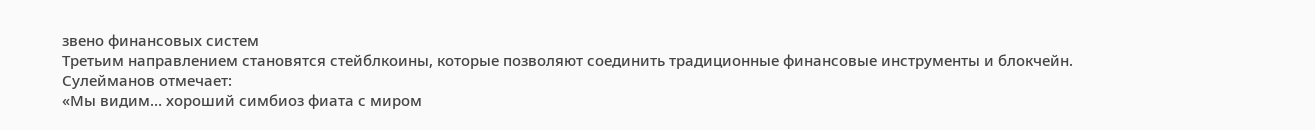звено финансовых систем
Третьим направлением становятся стейблкоины, которые позволяют соединить традиционные финансовые инструменты и блокчейн.
Сулейманов отмечает:
«Мы видим… хороший симбиоз фиата с миром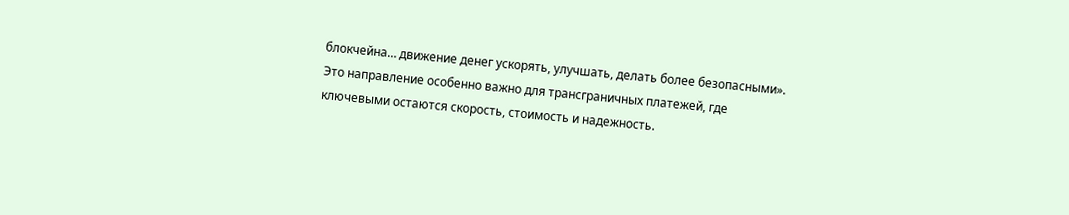блокчейна… движение денег ускорять, улучшать, делать более безопасными».
Это направление особенно важно для трансграничных платежей, где ключевыми остаются скорость, стоимость и надежность.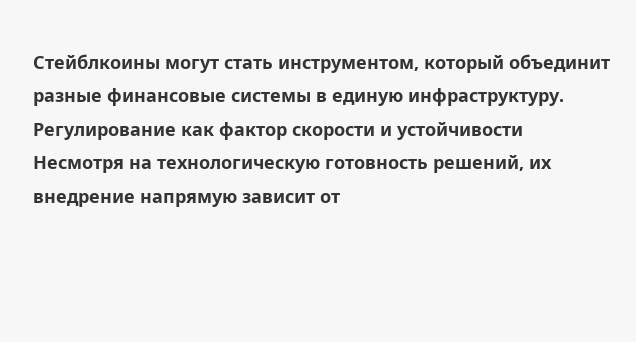Стейблкоины могут стать инструментом, который объединит разные финансовые системы в единую инфраструктуру.
Регулирование как фактор скорости и устойчивости
Несмотря на технологическую готовность решений, их внедрение напрямую зависит от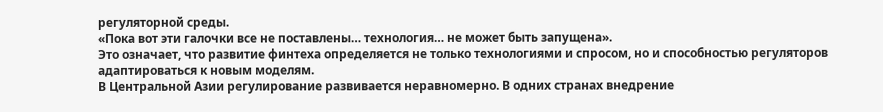регуляторной среды.
«Пока вот эти галочки все не поставлены… технология… не может быть запущена».
Это означает, что развитие финтеха определяется не только технологиями и спросом, но и способностью регуляторов адаптироваться к новым моделям.
В Центральной Азии регулирование развивается неравномерно. В одних странах внедрение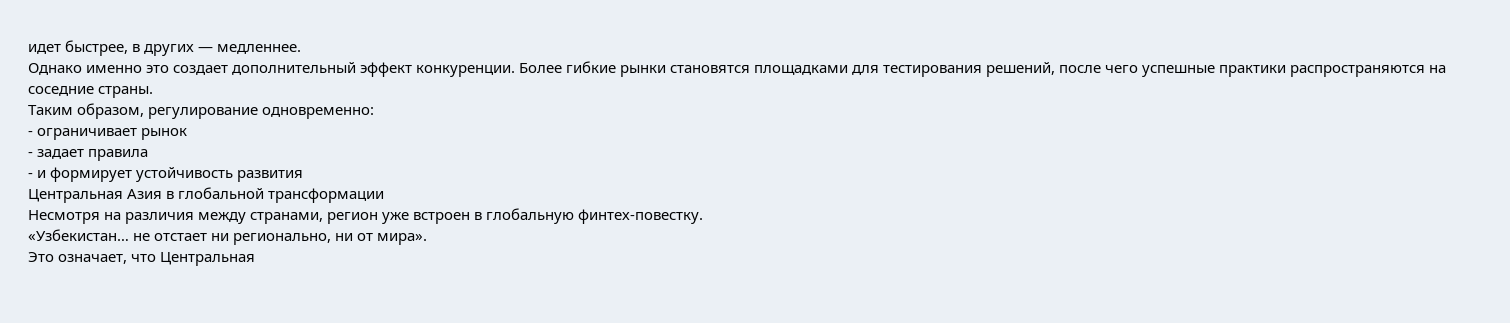идет быстрее, в других — медленнее.
Однако именно это создает дополнительный эффект конкуренции. Более гибкие рынки становятся площадками для тестирования решений, после чего успешные практики распространяются на соседние страны.
Таким образом, регулирование одновременно:
- ограничивает рынок
- задает правила
- и формирует устойчивость развития
Центральная Азия в глобальной трансформации
Несмотря на различия между странами, регион уже встроен в глобальную финтех-повестку.
«Узбекистан… не отстает ни регионально, ни от мира».
Это означает, что Центральная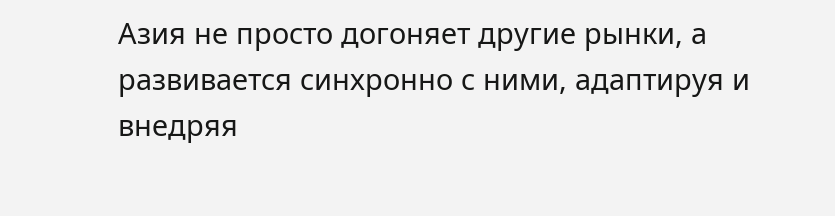Азия не просто догоняет другие рынки, а развивается синхронно с ними, адаптируя и внедряя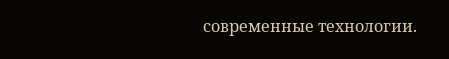современные технологии.